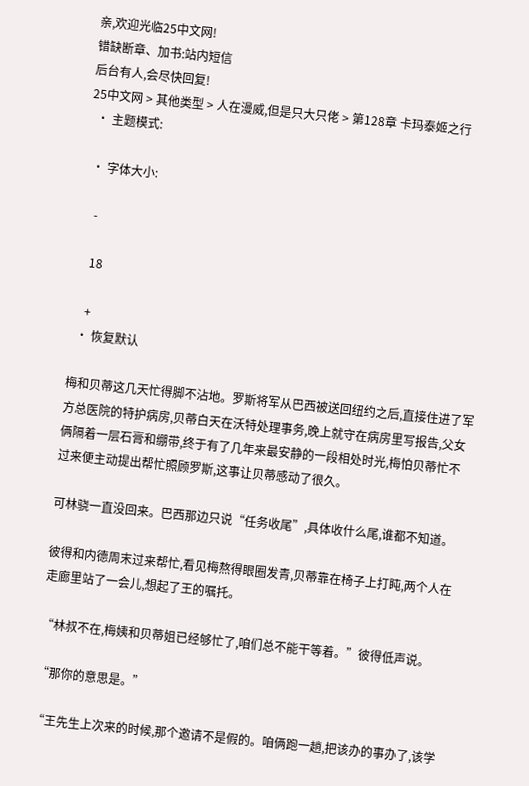亲,欢迎光临25中文网!
错缺断章、加书:站内短信
后台有人,会尽快回复!
25中文网 > 其他类型 > 人在漫威,但是只大只佬 > 第128章 卡玛泰姬之行
  • 主题模式:

  • 字体大小:

    -

    18

    +
  • 恢复默认

梅和贝蒂这几天忙得脚不沾地。罗斯将军从巴西被送回纽约之后,直接住进了军方总医院的特护病房,贝蒂白天在沃特处理事务,晚上就守在病房里写报告,父女俩隔着一层石膏和绷带,终于有了几年来最安静的一段相处时光,梅怕贝蒂忙不过来便主动提出帮忙照顾罗斯,这事让贝蒂感动了很久。

可林骁一直没回来。巴西那边只说“任务收尾”,具体收什么尾,谁都不知道。

彼得和内德周末过来帮忙,看见梅熬得眼圈发青,贝蒂靠在椅子上打盹,两个人在走廊里站了一会儿,想起了王的嘱托。

“林叔不在,梅姨和贝蒂姐已经够忙了,咱们总不能干等着。”彼得低声说。

“那你的意思是。”

“王先生上次来的时候,那个邀请不是假的。咱俩跑一趟,把该办的事办了,该学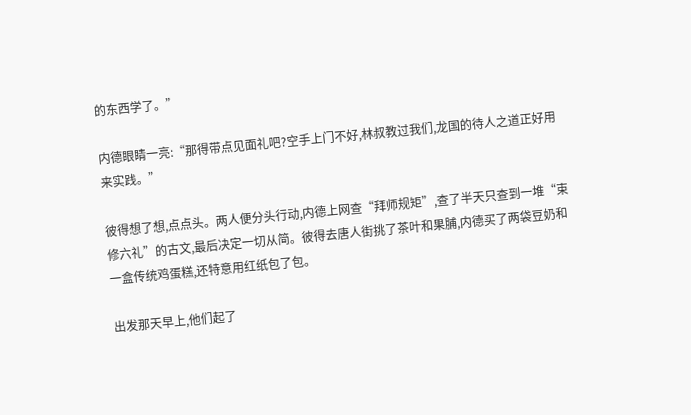的东西学了。”

内德眼睛一亮:“那得带点见面礼吧?空手上门不好,林叔教过我们,龙国的待人之道正好用来实践。”

彼得想了想,点点头。两人便分头行动,内德上网查“拜师规矩”,查了半天只查到一堆“束修六礼”的古文,最后决定一切从简。彼得去唐人街挑了茶叶和果脯,内德买了两袋豆奶和一盒传统鸡蛋糕,还特意用红纸包了包。

出发那天早上,他们起了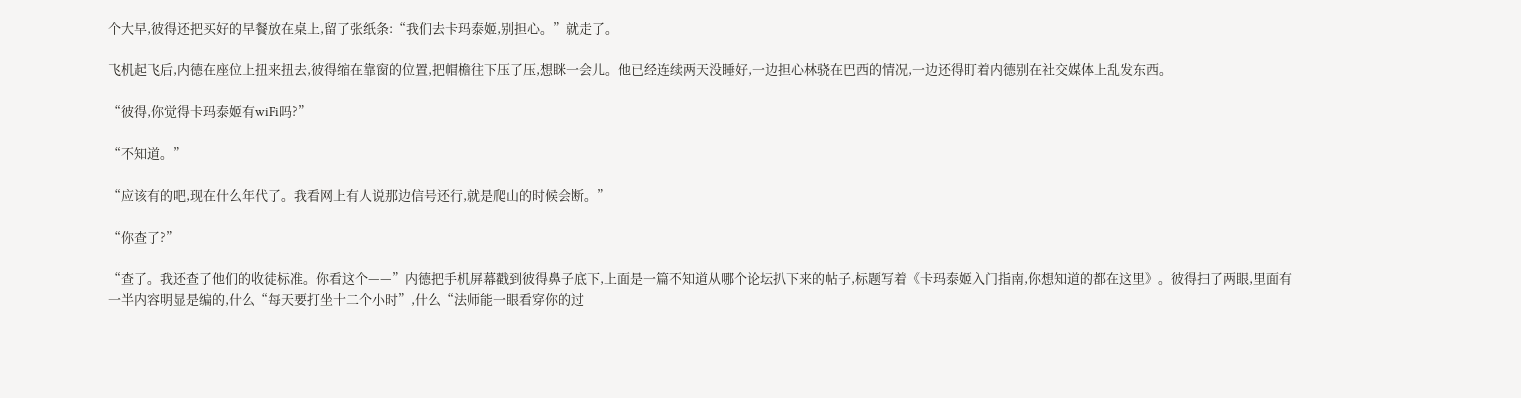个大早,彼得还把买好的早餐放在桌上,留了张纸条:“我们去卡玛泰姬,别担心。”就走了。

飞机起飞后,内德在座位上扭来扭去,彼得缩在靠窗的位置,把帽檐往下压了压,想眯一会儿。他已经连续两天没睡好,一边担心林骁在巴西的情况,一边还得盯着内德别在社交媒体上乱发东西。

“彼得,你觉得卡玛泰姬有wiFi吗?”

“不知道。”

“应该有的吧,现在什么年代了。我看网上有人说那边信号还行,就是爬山的时候会断。”

“你查了?”

“查了。我还查了他们的收徒标准。你看这个——”内德把手机屏幕戳到彼得鼻子底下,上面是一篇不知道从哪个论坛扒下来的帖子,标题写着《卡玛泰姬入门指南,你想知道的都在这里》。彼得扫了两眼,里面有一半内容明显是编的,什么“每天要打坐十二个小时”,什么“法师能一眼看穿你的过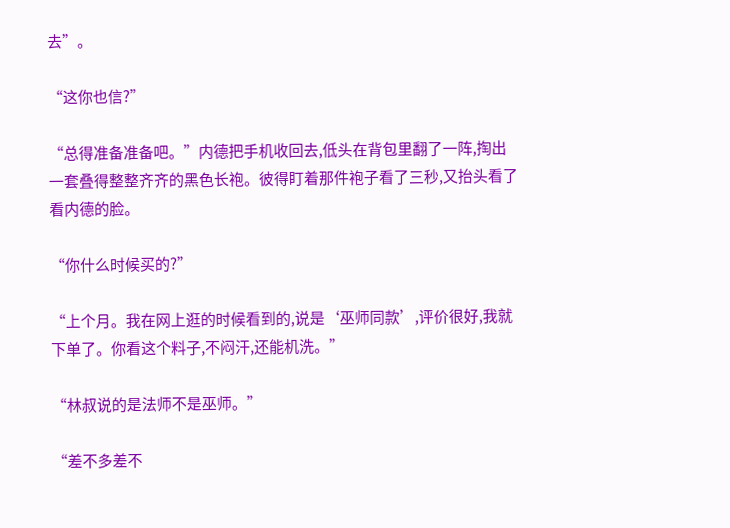去”。

“这你也信?”

“总得准备准备吧。”内德把手机收回去,低头在背包里翻了一阵,掏出一套叠得整整齐齐的黑色长袍。彼得盯着那件袍子看了三秒,又抬头看了看内德的脸。

“你什么时候买的?”

“上个月。我在网上逛的时候看到的,说是‘巫师同款’,评价很好,我就下单了。你看这个料子,不闷汗,还能机洗。”

“林叔说的是法师不是巫师。”

“差不多差不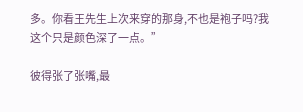多。你看王先生上次来穿的那身,不也是袍子吗?我这个只是颜色深了一点。”

彼得张了张嘴,最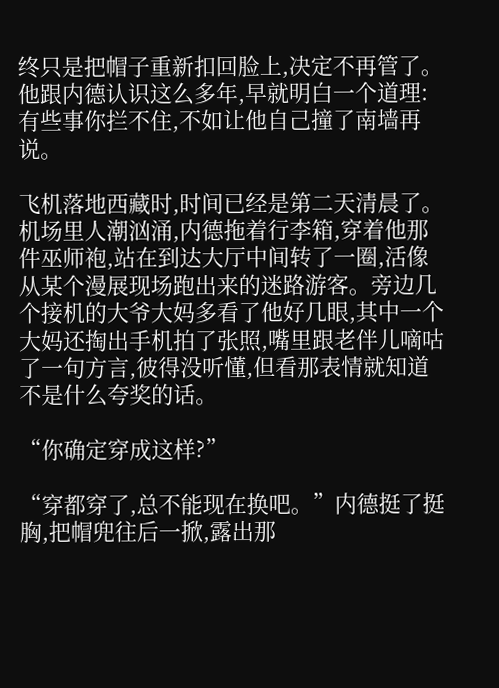终只是把帽子重新扣回脸上,决定不再管了。他跟内德认识这么多年,早就明白一个道理:有些事你拦不住,不如让他自己撞了南墙再说。

飞机落地西藏时,时间已经是第二天清晨了。机场里人潮汹涌,内德拖着行李箱,穿着他那件巫师袍,站在到达大厅中间转了一圈,活像从某个漫展现场跑出来的迷路游客。旁边几个接机的大爷大妈多看了他好几眼,其中一个大妈还掏出手机拍了张照,嘴里跟老伴儿嘀咕了一句方言,彼得没听懂,但看那表情就知道不是什么夸奖的话。

“你确定穿成这样?”

“穿都穿了,总不能现在换吧。”内德挺了挺胸,把帽兜往后一掀,露出那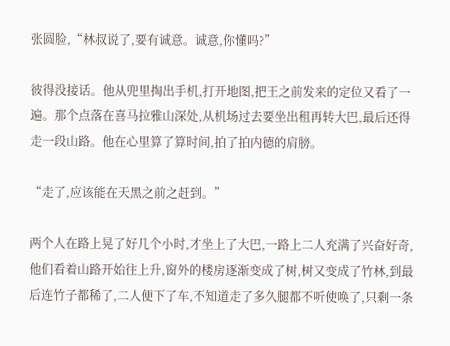张圆脸,“林叔说了,要有诚意。诚意,你懂吗?”

彼得没接话。他从兜里掏出手机,打开地图,把王之前发来的定位又看了一遍。那个点落在喜马拉雅山深处,从机场过去要坐出租再转大巴,最后还得走一段山路。他在心里算了算时间,拍了拍内德的肩膀。

“走了,应该能在天黑之前之赶到。”

两个人在路上晃了好几个小时,才坐上了大巴,一路上二人充满了兴奋好奇,他们看着山路开始往上升,窗外的楼房逐渐变成了树,树又变成了竹林,到最后连竹子都稀了,二人便下了车,不知道走了多久腿都不听使唤了,只剩一条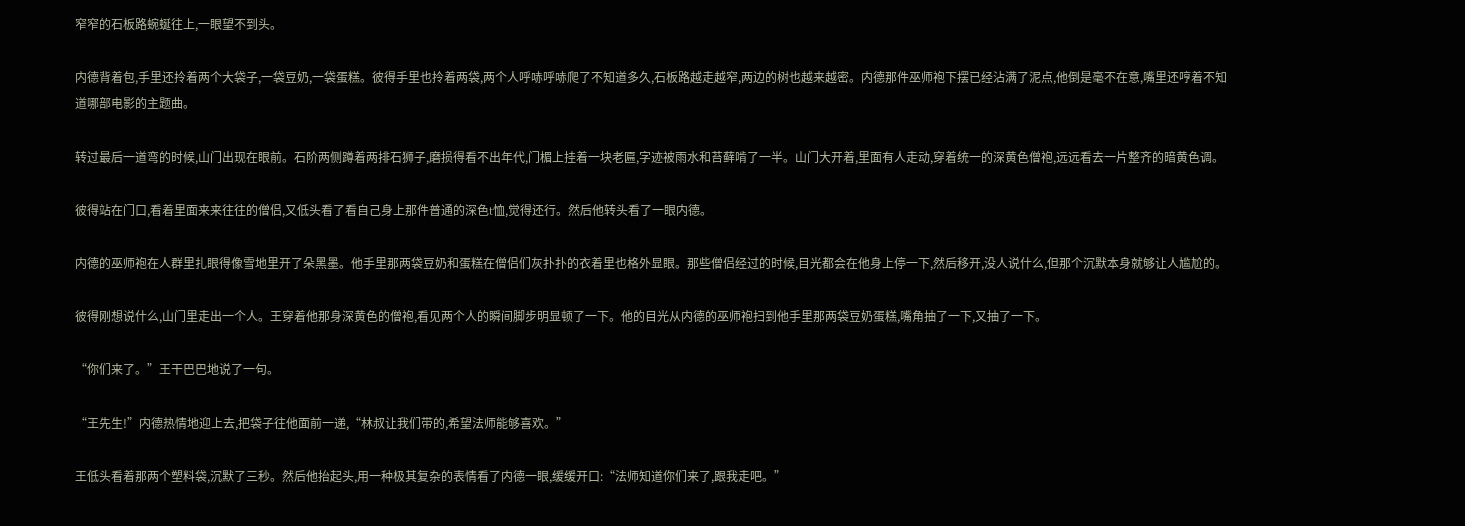窄窄的石板路蜿蜒往上,一眼望不到头。

内德背着包,手里还拎着两个大袋子,一袋豆奶,一袋蛋糕。彼得手里也拎着两袋,两个人呼哧呼哧爬了不知道多久,石板路越走越窄,两边的树也越来越密。内德那件巫师袍下摆已经沾满了泥点,他倒是毫不在意,嘴里还哼着不知道哪部电影的主题曲。

转过最后一道弯的时候,山门出现在眼前。石阶两侧蹲着两排石狮子,磨损得看不出年代,门楣上挂着一块老匾,字迹被雨水和苔藓啃了一半。山门大开着,里面有人走动,穿着统一的深黄色僧袍,远远看去一片整齐的暗黄色调。

彼得站在门口,看着里面来来往往的僧侣,又低头看了看自己身上那件普通的深色t恤,觉得还行。然后他转头看了一眼内德。

内德的巫师袍在人群里扎眼得像雪地里开了朵黑墨。他手里那两袋豆奶和蛋糕在僧侣们灰扑扑的衣着里也格外显眼。那些僧侣经过的时候,目光都会在他身上停一下,然后移开,没人说什么,但那个沉默本身就够让人尴尬的。

彼得刚想说什么,山门里走出一个人。王穿着他那身深黄色的僧袍,看见两个人的瞬间脚步明显顿了一下。他的目光从内德的巫师袍扫到他手里那两袋豆奶蛋糕,嘴角抽了一下,又抽了一下。

“你们来了。”王干巴巴地说了一句。

“王先生!”内德热情地迎上去,把袋子往他面前一递,“林叔让我们带的,希望法师能够喜欢。”

王低头看着那两个塑料袋,沉默了三秒。然后他抬起头,用一种极其复杂的表情看了内德一眼,缓缓开口:“法师知道你们来了,跟我走吧。”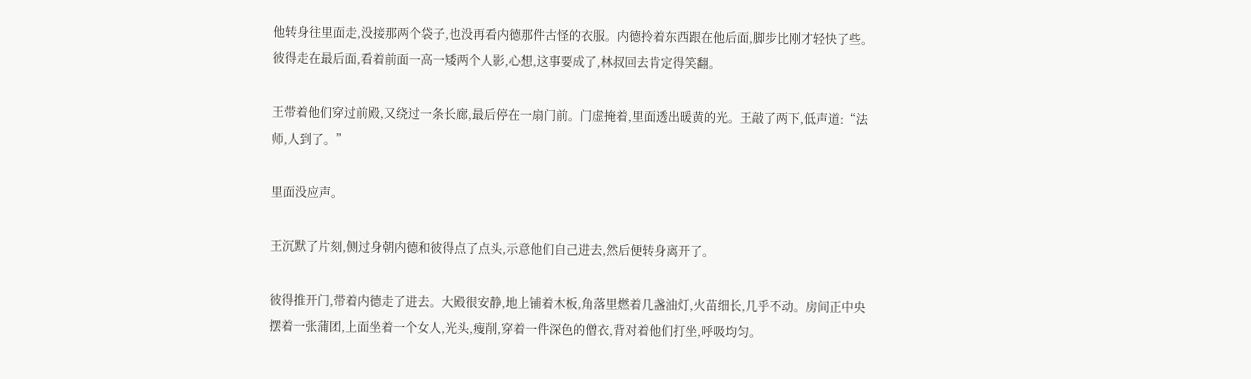他转身往里面走,没接那两个袋子,也没再看内德那件古怪的衣服。内德拎着东西跟在他后面,脚步比刚才轻快了些。彼得走在最后面,看着前面一高一矮两个人影,心想,这事要成了,林叔回去肯定得笑翻。

王带着他们穿过前殿,又绕过一条长廊,最后停在一扇门前。门虚掩着,里面透出暖黄的光。王敲了两下,低声道:“法师,人到了。”

里面没应声。

王沉默了片刻,侧过身朝内德和彼得点了点头,示意他们自己进去,然后便转身离开了。

彼得推开门,带着内德走了进去。大殿很安静,地上铺着木板,角落里燃着几盏油灯,火苗细长,几乎不动。房间正中央摆着一张蒲团,上面坐着一个女人,光头,瘦削,穿着一件深色的僧衣,背对着他们打坐,呼吸均匀。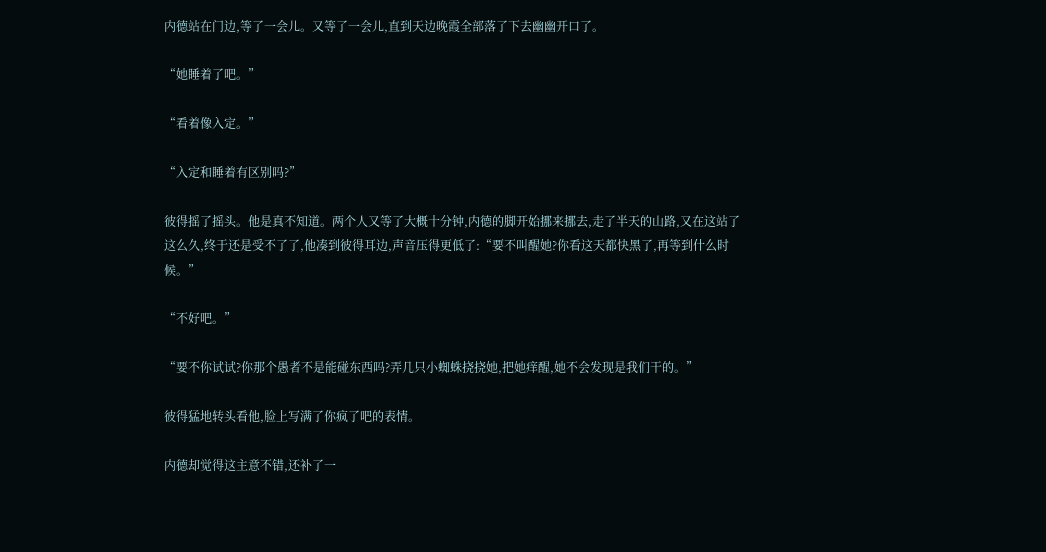内德站在门边,等了一会儿。又等了一会儿,直到天边晚霞全部落了下去幽幽开口了。

“她睡着了吧。”

“看着像入定。”

“入定和睡着有区别吗?”

彼得摇了摇头。他是真不知道。两个人又等了大概十分钟,内德的脚开始挪来挪去,走了半天的山路,又在这站了这么久,终于还是受不了了,他凑到彼得耳边,声音压得更低了:“要不叫醒她?你看这天都快黑了,再等到什么时候。”

“不好吧。”

“要不你试试?你那个愚者不是能碰东西吗?弄几只小蜘蛛挠挠她,把她痒醒,她不会发现是我们干的。”

彼得猛地转头看他,脸上写满了你疯了吧的表情。

内德却觉得这主意不错,还补了一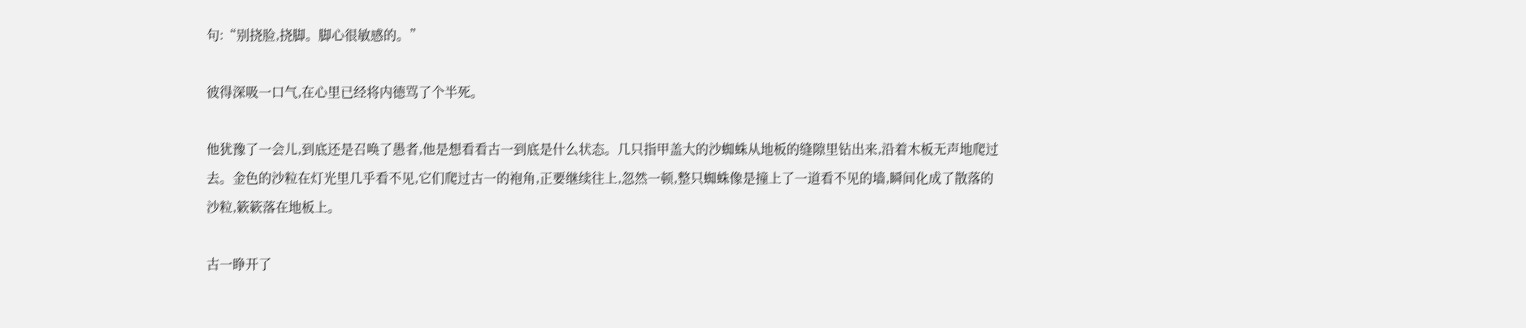句:“别挠脸,挠脚。脚心很敏感的。”

彼得深吸一口气,在心里已经将内德骂了个半死。

他犹豫了一会儿,到底还是召唤了愚者,他是想看看古一到底是什么状态。几只指甲盖大的沙蜘蛛从地板的缝隙里钻出来,沿着木板无声地爬过去。金色的沙粒在灯光里几乎看不见,它们爬过古一的袍角,正要继续往上,忽然一顿,整只蜘蛛像是撞上了一道看不见的墙,瞬间化成了散落的沙粒,簌簌落在地板上。

古一睁开了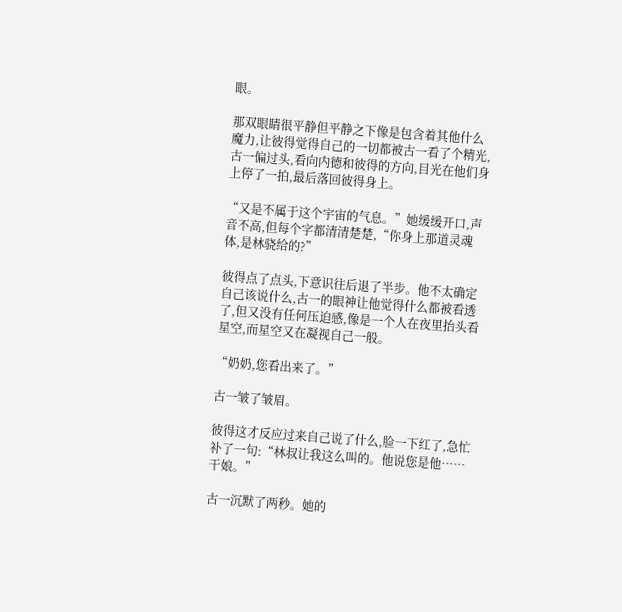眼。

那双眼睛很平静但平静之下像是包含着其他什么魔力,让彼得觉得自己的一切都被古一看了个精光,古一偏过头,看向内德和彼得的方向,目光在他们身上停了一拍,最后落回彼得身上。

“又是不属于这个宇宙的气息。”她缓缓开口,声音不高,但每个字都清清楚楚,“你身上那道灵魂体,是林骁给的?”

彼得点了点头,下意识往后退了半步。他不太确定自己该说什么,古一的眼神让他觉得什么都被看透了,但又没有任何压迫感,像是一个人在夜里抬头看星空,而星空又在凝视自己一般。

“奶奶,您看出来了。”

古一皱了皱眉。

彼得这才反应过来自己说了什么,脸一下红了,急忙补了一句:“林叔让我这么叫的。他说您是他……干娘。”

古一沉默了两秒。她的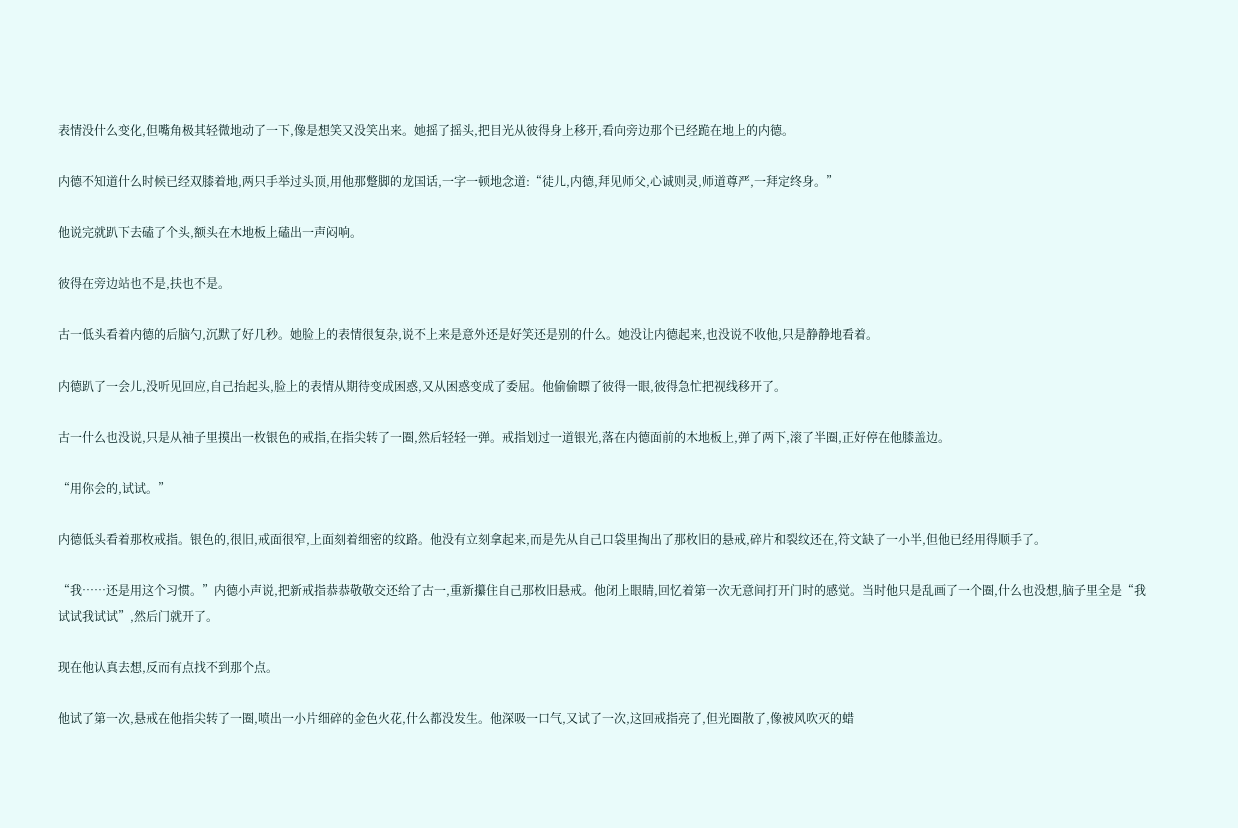表情没什么变化,但嘴角极其轻微地动了一下,像是想笑又没笑出来。她摇了摇头,把目光从彼得身上移开,看向旁边那个已经跪在地上的内德。

内德不知道什么时候已经双膝着地,两只手举过头顶,用他那蹩脚的龙国话,一字一顿地念道:“徒儿,内德,拜见师父,心诚则灵,师道尊严,一拜定终身。”

他说完就趴下去磕了个头,额头在木地板上磕出一声闷响。

彼得在旁边站也不是,扶也不是。

古一低头看着内德的后脑勺,沉默了好几秒。她脸上的表情很复杂,说不上来是意外还是好笑还是别的什么。她没让内德起来,也没说不收他,只是静静地看着。

内德趴了一会儿,没听见回应,自己抬起头,脸上的表情从期待变成困惑,又从困惑变成了委屈。他偷偷瞟了彼得一眼,彼得急忙把视线移开了。

古一什么也没说,只是从袖子里摸出一枚银色的戒指,在指尖转了一圈,然后轻轻一弹。戒指划过一道银光,落在内德面前的木地板上,弹了两下,滚了半圈,正好停在他膝盖边。

“用你会的,试试。”

内德低头看着那枚戒指。银色的,很旧,戒面很窄,上面刻着细密的纹路。他没有立刻拿起来,而是先从自己口袋里掏出了那枚旧的悬戒,碎片和裂纹还在,符文缺了一小半,但他已经用得顺手了。

“我……还是用这个习惯。”内德小声说,把新戒指恭恭敬敬交还给了古一,重新攥住自己那枚旧悬戒。他闭上眼睛,回忆着第一次无意间打开门时的感觉。当时他只是乱画了一个圈,什么也没想,脑子里全是“我试试我试试”,然后门就开了。

现在他认真去想,反而有点找不到那个点。

他试了第一次,悬戒在他指尖转了一圈,喷出一小片细碎的金色火花,什么都没发生。他深吸一口气,又试了一次,这回戒指亮了,但光圈散了,像被风吹灭的蜡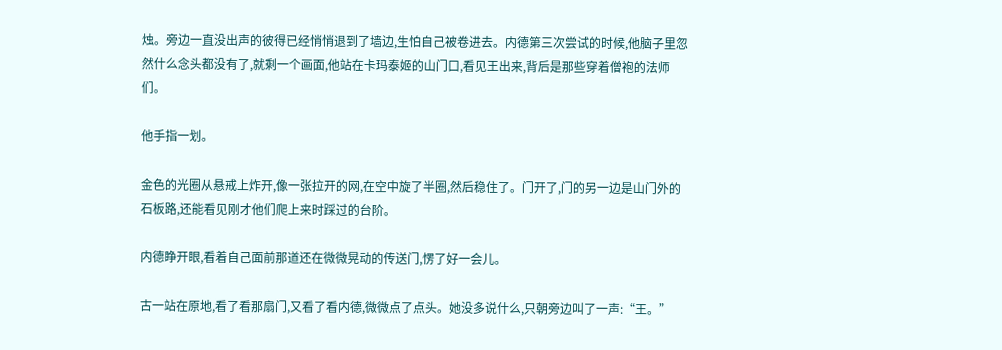烛。旁边一直没出声的彼得已经悄悄退到了墙边,生怕自己被卷进去。内德第三次尝试的时候,他脑子里忽然什么念头都没有了,就剩一个画面,他站在卡玛泰姬的山门口,看见王出来,背后是那些穿着僧袍的法师们。

他手指一划。

金色的光圈从悬戒上炸开,像一张拉开的网,在空中旋了半圈,然后稳住了。门开了,门的另一边是山门外的石板路,还能看见刚才他们爬上来时踩过的台阶。

内德睁开眼,看着自己面前那道还在微微晃动的传送门,愣了好一会儿。

古一站在原地,看了看那扇门,又看了看内德,微微点了点头。她没多说什么,只朝旁边叫了一声:“王。”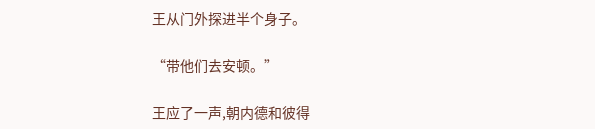王从门外探进半个身子。

“带他们去安顿。”

王应了一声,朝内德和彼得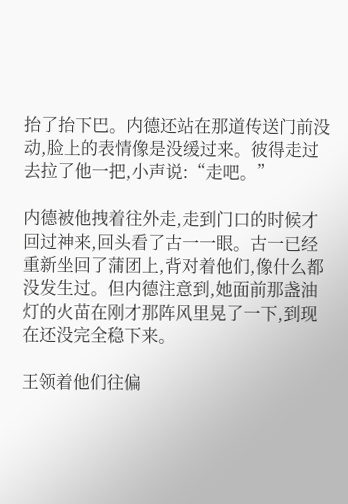抬了抬下巴。内德还站在那道传送门前没动,脸上的表情像是没缓过来。彼得走过去拉了他一把,小声说:“走吧。”

内德被他拽着往外走,走到门口的时候才回过神来,回头看了古一一眼。古一已经重新坐回了蒲团上,背对着他们,像什么都没发生过。但内德注意到,她面前那盏油灯的火苗在刚才那阵风里晃了一下,到现在还没完全稳下来。

王领着他们往偏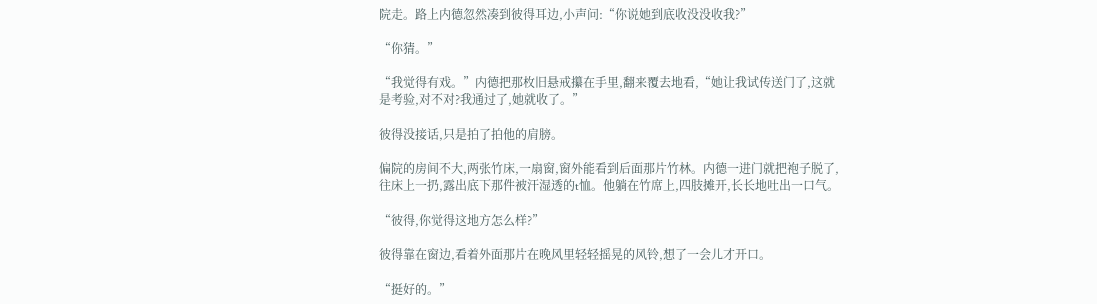院走。路上内德忽然凑到彼得耳边,小声问:“你说她到底收没没收我?”

“你猜。”

“我觉得有戏。”内德把那枚旧悬戒攥在手里,翻来覆去地看,“她让我试传送门了,这就是考验,对不对?我通过了,她就收了。”

彼得没接话,只是拍了拍他的肩膀。

偏院的房间不大,两张竹床,一扇窗,窗外能看到后面那片竹林。内德一进门就把袍子脱了,往床上一扔,露出底下那件被汗湿透的t恤。他躺在竹席上,四肢摊开,长长地吐出一口气。

“彼得,你觉得这地方怎么样?”

彼得靠在窗边,看着外面那片在晚风里轻轻摇晃的风铃,想了一会儿才开口。

“挺好的。”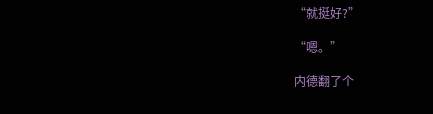“就挺好?”

“嗯。”

内德翻了个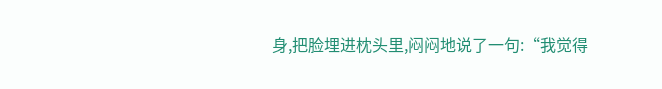身,把脸埋进枕头里,闷闷地说了一句:“我觉得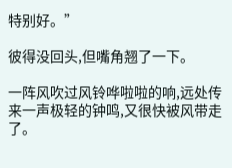特别好。”

彼得没回头,但嘴角翘了一下。

一阵风吹过风铃哗啦啦的响,远处传来一声极轻的钟鸣,又很快被风带走了。